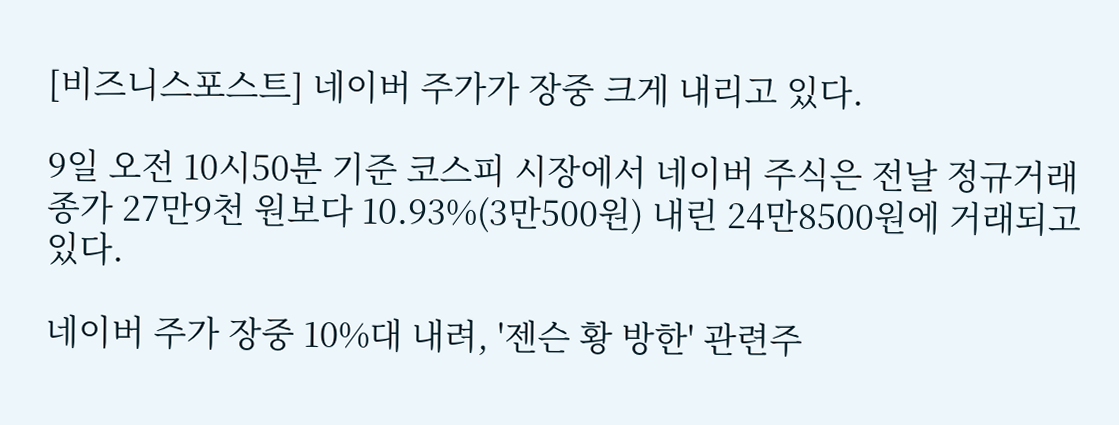[비즈니스포스트] 네이버 주가가 장중 크게 내리고 있다.

9일 오전 10시50분 기준 코스피 시장에서 네이버 주식은 전날 정규거래 종가 27만9천 원보다 10.93%(3만500원) 내린 24만8500원에 거래되고 있다.

네이버 주가 장중 10%대 내려, '젠슨 황 방한' 관련주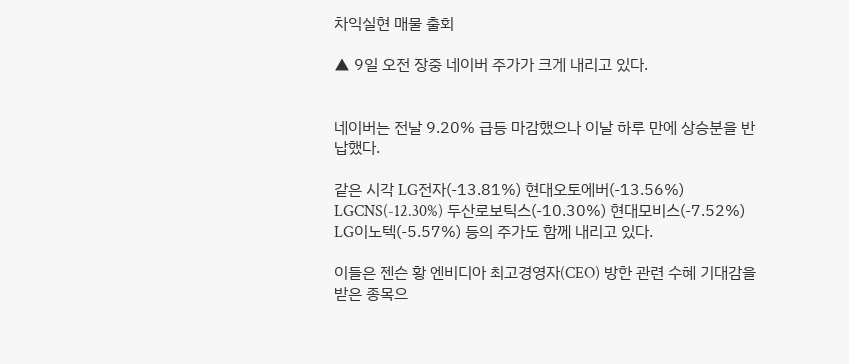차익실현 매물 출회

▲ 9일 오전 장중 네이버 주가가 크게 내리고 있다.


네이버는 전날 9.20% 급등 마감했으나 이날 하루 만에 상승분을 반납했다.

같은 시각 LG전자(-13.81%) 현대오토에버(-13.56%) LGCNS(-12.30%) 두산로보틱스(-10.30%) 현대모비스(-7.52%) LG이노텍(-5.57%) 등의 주가도 함께 내리고 있다.

이들은 젠슨 황 엔비디아 최고경영자(CEO) 방한 관련 수혜 기대감을 받은 종목으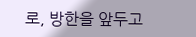로, 방한을 앞두고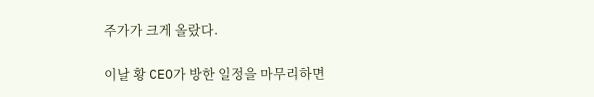주가가 크게 올랐다.

이날 황 CEO가 방한 일정을 마무리하면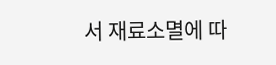서 재료소멸에 따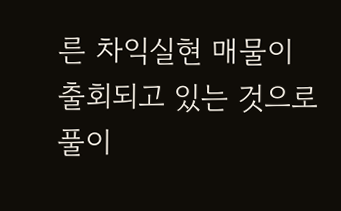른 차익실현 매물이 출회되고 있는 것으로 풀이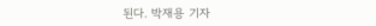된다. 박재용 기자